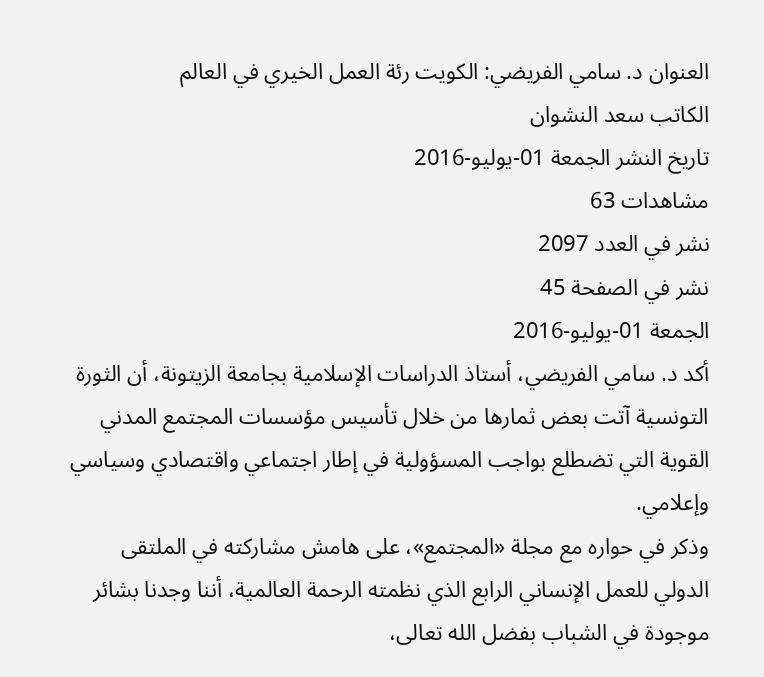العنوان د. سامي الفريضي: الكويت رئة العمل الخيري في العالم
الكاتب سعد النشوان
تاريخ النشر الجمعة 01-يوليو-2016
مشاهدات 63
نشر في العدد 2097
نشر في الصفحة 45
الجمعة 01-يوليو-2016
أكد د. سامي الفريضي، أستاذ الدراسات الإسلامية بجامعة الزيتونة، أن الثورة التونسية آتت بعض ثمارها من خلال تأسيس مؤسسات المجتمع المدني القوية التي تضطلع بواجب المسؤولية في إطار اجتماعي واقتصادي وسياسي وإعلامي.
وذكر في حواره مع مجلة «المجتمع»، على هامش مشاركته في الملتقى الدولي للعمل الإنساني الرابع الذي نظمته الرحمة العالمية، أننا وجدنا بشائر موجودة في الشباب بفضل الله تعالى،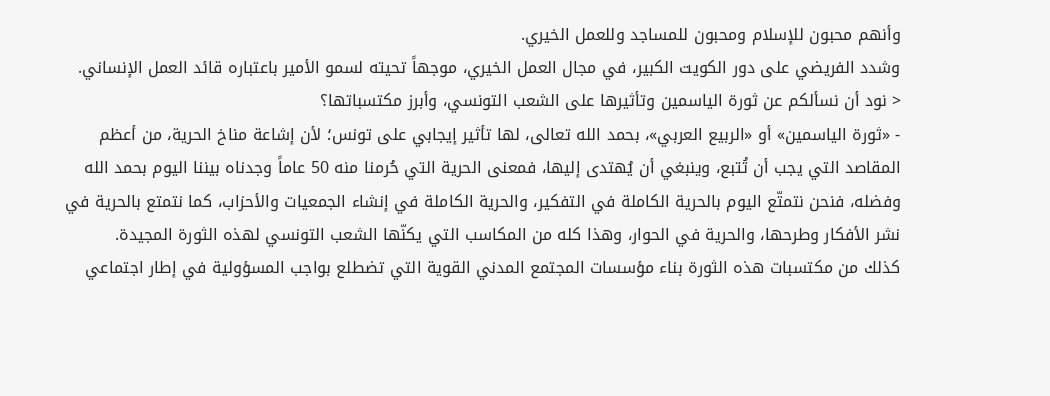وأنهم محبون للإسلام ومحبون للمساجد وللعمل الخيري.
وشدد الفريضي على دور الكويت الكبير، في مجال العمل الخيري، موجهاً تحيته لسمو الأمير باعتباره قائد العمل الإنساني.
< نود أن نسألكم عن ثورة الياسمين وتأثيرها على الشعب التونسي، وأبرز مكتسباتها؟
- «ثورة الياسمين» أو «الربيع العربي»، بحمد الله تعالى، لها تأثير إيجابي على تونس؛ لأن إشاعة مناخ الحرية، من أعظم المقاصد التي يجب أن تُتبع، وينبغي أن يُهتدى إليها، فمعنى الحرية التي حُرمنا منه 50 عاماً وجدناه بيننا اليوم بحمد الله وفضله، فنحن نتمتّع اليوم بالحرية الكاملة في التفكير، والحرية الكاملة في إنشاء الجمعيات والأحزاب، كما نتمتع بالحرية في نشر الأفكار وطرحها، والحرية في الحوار، وهذا كله من المكاسب التي يكنّها الشعب التونسي لهذه الثورة المجيدة.
كذلك من مكتسبات هذه الثورة بناء مؤسسات المجتمع المدني القوية التي تضطلع بواجب المسؤولية في إطار اجتماعي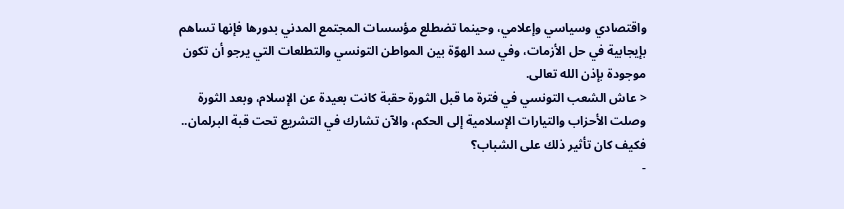واقتصادي وسياسي وإعلامي، وحينما تضطلع مؤسسات المجتمع المدني بدورها فإنها تساهم بإيجابية في حل الأزمات، وفي سد الهوّة بين المواطن التونسي والتطلعات التي يرجو أن تكون موجودة بإذن الله تعالى.
< عاش الشعب التونسي في فترة ما قبل الثورة حقبة كانت بعيدة عن الإسلام، وبعد الثورة وصلت الأحزاب والتيارات الإسلامية إلى الحكم، والآن تشارك في التشريع تحت قبة البرلمان.. فكيف كان تأثير ذلك على الشباب؟
-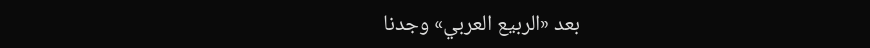بعد «الربيع العربي» وجدنا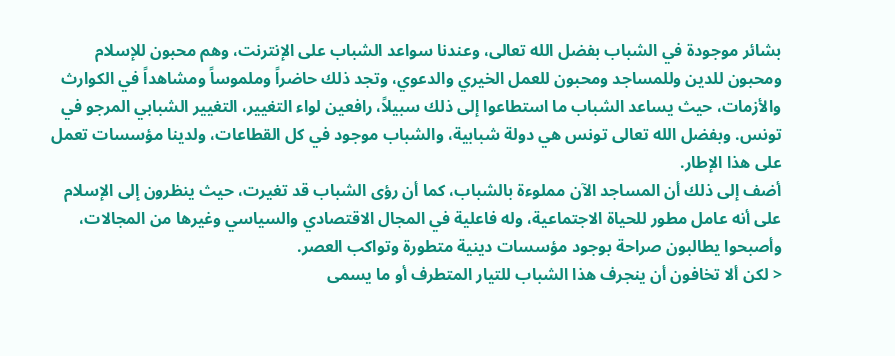بشائر موجودة في الشباب بفضل الله تعالى، وعندنا سواعد الشباب على الإنترنت، وهم محبون للإسلام ومحبون للدين وللمساجد ومحبون للعمل الخيري والدعوي، وتجد ذلك حاضراً وملموساً ومشاهداً في الكوارث والأزمات، حيث يساعد الشباب ما استطاعوا إلى ذلك سبيلاً، رافعين لواء التغيير، التغيير الشبابي المرجو في تونس. وبفضل الله تعالى تونس هي دولة شبابية، والشباب موجود في كل القطاعات، ولدينا مؤسسات تعمل على هذا الإطار.
أضف إلى ذلك أن المساجد الآن مملوءة بالشباب، كما أن رؤى الشباب قد تغيرت، حيث ينظرون إلى الإسلام على أنه عامل مطور للحياة الاجتماعية، وله فاعلية في المجال الاقتصادي والسياسي وغيرها من المجالات، وأصبحوا يطالبون صراحة بوجود مؤسسات دينية متطورة وتواكب العصر.
< لكن ألا تخافون أن ينجرف هذا الشباب للتيار المتطرف أو ما يسمى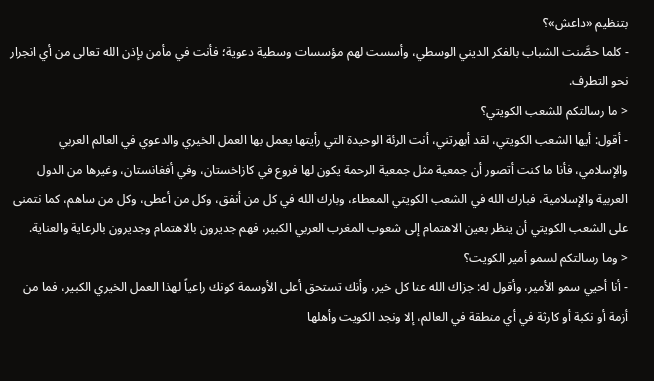بتنظيم «داعش»؟
- كلما حصَّنت الشباب بالفكر الديني الوسطي، وأسست لهم مؤسسات وسطية دعوية؛ فأنت في مأمن بإذن الله تعالى من أي انجرار نحو التطرف.
< ما رسالتكم للشعب الكويتي؟
- أقول: أيها الشعب الكويتي، لقد أبهرتني، أنت الرئة الوحيدة التي رأيتها يعمل بها العمل الخيري والدعوي في العالم العربي والإسلامي، فأنا ما كنت أتصور أن جمعية مثل جمعية الرحمة يكون لها فروع في كازاخستان، وفي أفغانستان، وغيرها من الدول العربية والإسلامية، فبارك الله في الشعب الكويتي المعطاء، وبارك الله في كل من أنفق، وكل من أعطى، وكل من ساهم، كما نتمنى على الشعب الكويتي أن ينظر بعين الاهتمام إلى شعوب المغرب العربي الكبير، فهم جديرون بالاهتمام وجديرون بالرعاية والعناية.
< وما رسالتكم لسمو أمير الكويت؟
- أنا أحيي سمو الأمير، وأقول له: جزاك الله عنا كل خير، وأنك تستحق أعلى الأوسمة كونك راعياً لهذا العمل الخيري الكبير، فما من أزمة أو نكبة أو كارثة في أي منطقة في العالم، إلا ونجد الكويت وأهلها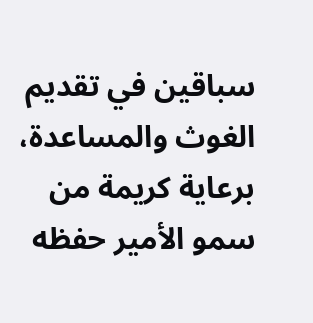سباقين في تقديم الغوث والمساعدة، برعاية كريمة من سمو الأمير حفظه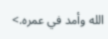الله وأمد في عمره.>